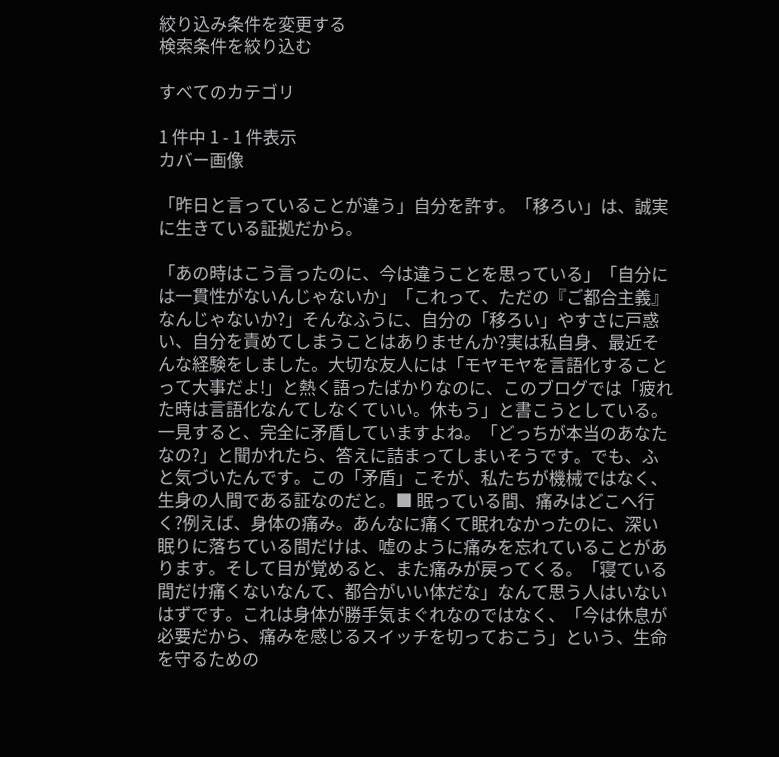絞り込み条件を変更する
検索条件を絞り込む

すべてのカテゴリ

1 件中 1 - 1 件表示
カバー画像

「昨日と言っていることが違う」自分を許す。「移ろい」は、誠実に生きている証拠だから。

「あの時はこう言ったのに、今は違うことを思っている」「自分には一貫性がないんじゃないか」「これって、ただの『ご都合主義』なんじゃないか?」そんなふうに、自分の「移ろい」やすさに戸惑い、自分を責めてしまうことはありませんか?実は私自身、最近そんな経験をしました。大切な友人には「モヤモヤを言語化することって大事だよ!」と熱く語ったばかりなのに、このブログでは「疲れた時は言語化なんてしなくていい。休もう」と書こうとしている。一見すると、完全に矛盾していますよね。「どっちが本当のあなたなの?」と聞かれたら、答えに詰まってしまいそうです。でも、ふと気づいたんです。この「矛盾」こそが、私たちが機械ではなく、生身の人間である証なのだと。■ 眠っている間、痛みはどこへ行く?例えば、身体の痛み。あんなに痛くて眠れなかったのに、深い眠りに落ちている間だけは、嘘のように痛みを忘れていることがあります。そして目が覚めると、また痛みが戻ってくる。「寝ている間だけ痛くないなんて、都合がいい体だな」なんて思う人はいないはずです。これは身体が勝手気まぐれなのではなく、「今は休息が必要だから、痛みを感じるスイッチを切っておこう」という、生命を守るための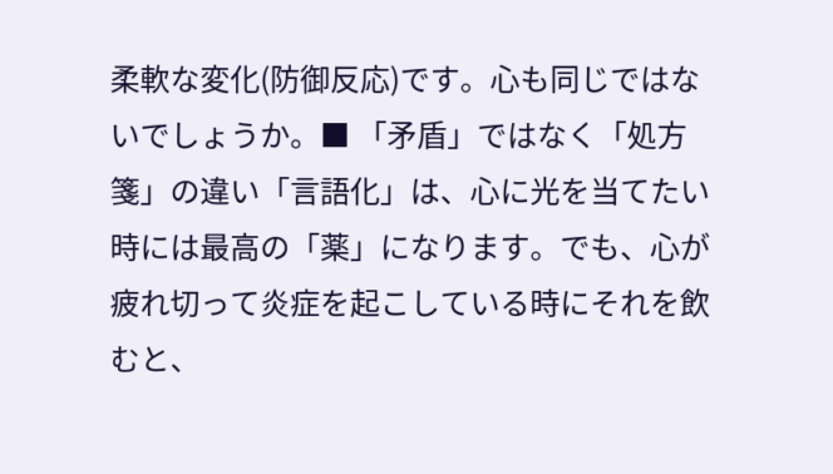柔軟な変化(防御反応)です。心も同じではないでしょうか。■ 「矛盾」ではなく「処方箋」の違い「言語化」は、心に光を当てたい時には最高の「薬」になります。でも、心が疲れ切って炎症を起こしている時にそれを飲むと、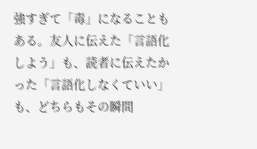強すぎて「毒」になることもある。友人に伝えた「言語化しよう」も、読者に伝えたかった「言語化しなくていい」も、どちらもその瞬間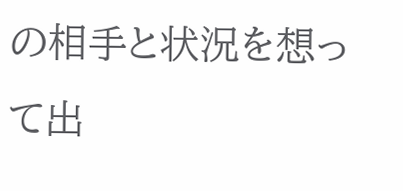の相手と状況を想って出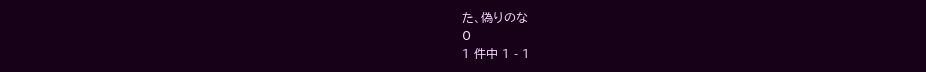た、偽りのな
0
1 件中 1 - 1